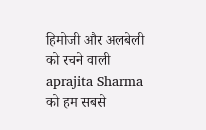हिमोजी और अलबेली को रचने वाली aprajita Sharma को हम सबसे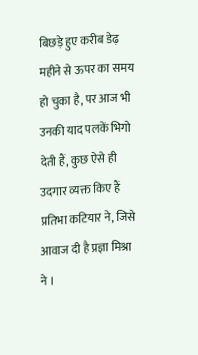बिछड़े हुए करीब डेढ़ महीने से ऊपर का समय हो चुका है, पर आज भी उनकी याद पलकें भिगो देती हैं, कुछ ऐसे ही उदगार व्यक्त किए हैं प्रतिभा कटियार ने, जिसे आवाज दी है प्रज्ञा मिश्रा ने ।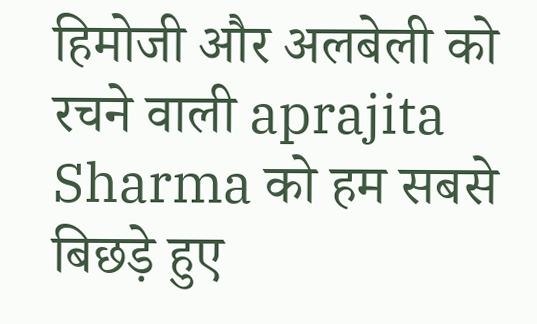हिमोजी और अलबेली को रचने वाली aprajita Sharma को हम सबसे बिछड़े हुए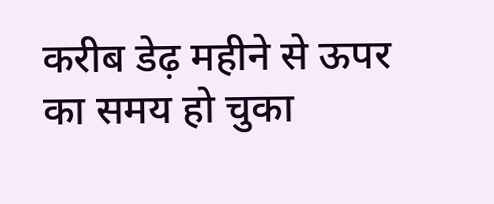करीब डेढ़ महीने से ऊपर का समय हो चुका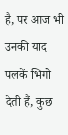है, पर आज भी उनकी याद पलकें भिगो देती हैं, कुछ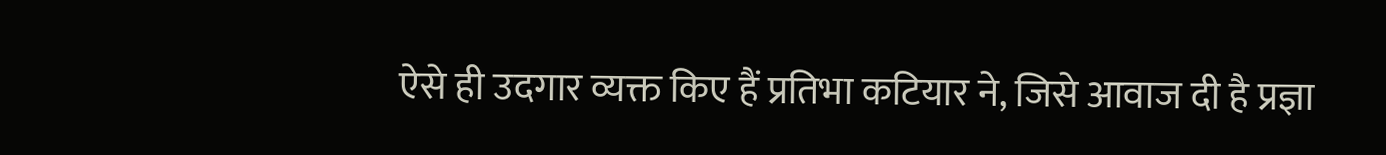ऐसे ही उदगार व्यक्त किए हैं प्रतिभा कटियार ने, जिसे आवाज दी है प्रज्ञा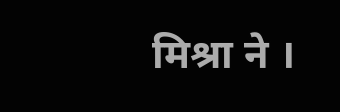मिश्रा ने ।